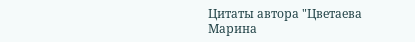Цитаты автора "Цветаева Марина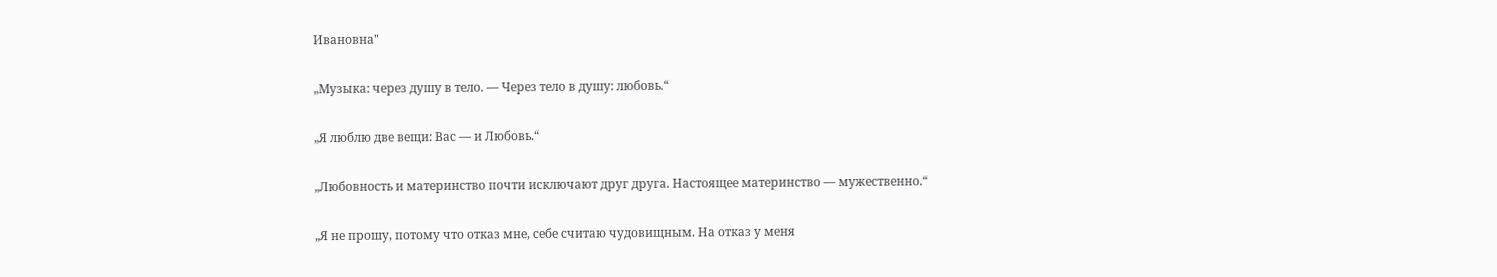Ивановна"

„Музыка: через душу в тело. — Через тело в душу: любовь.“

„Я люблю две вещи: Вас — и Любовь.“

„Любовность и материнство почти исключают друг друга. Настоящее материнство — мужественно.“

„Я не прошу, потому что отказ мне, себе считаю чудовищным. На отказ у меня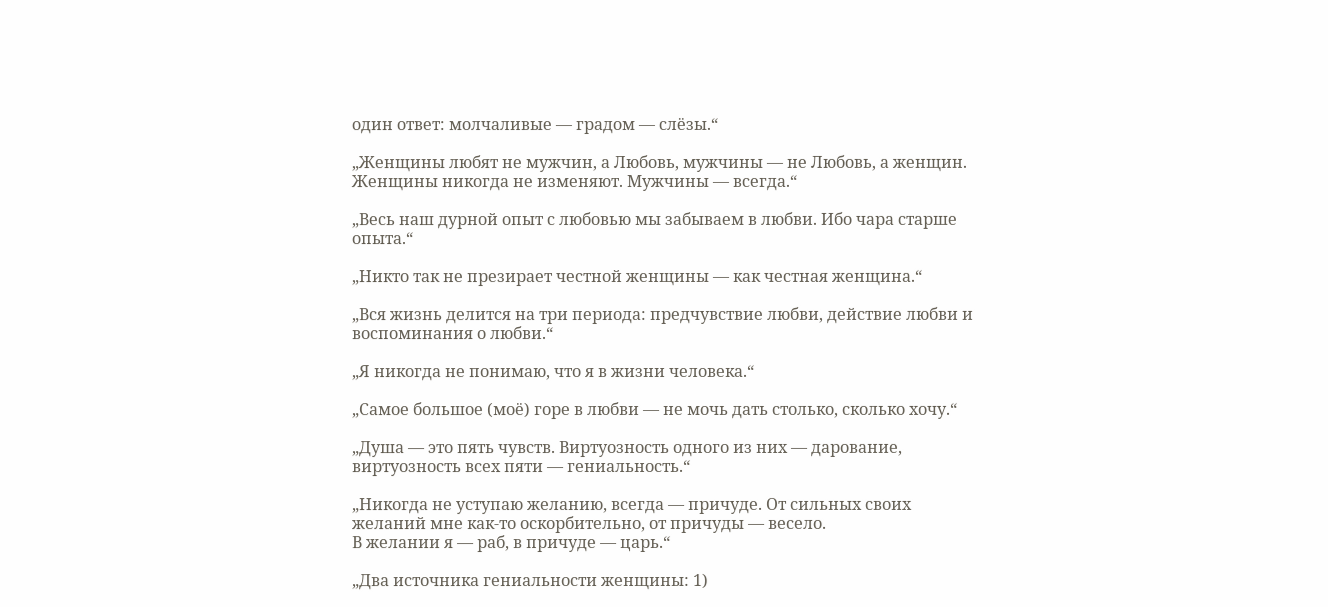один ответ: молчаливые — градом — слёзы.“

„Женщины любят не мужчин, а Любовь, мужчины — не Любовь, а женщин. Женщины никогда не изменяют. Мужчины — всегда.“

„Весь наш дурной опыт с любовью мы забываем в любви. Ибо чара старше опыта.“

„Никто так не презирает честной женщины — как честная женщина.“

„Вся жизнь делится на три периода: предчувствие любви, действие любви и воспоминания о любви.“

„Я никогда не понимаю, что я в жизни человека.“

„Самое большое (моё) горе в любви — не мочь дать столько, сколько хочу.“

„Душа — это пять чувств. Виртуозность одного из них — дарование, виртуозность всех пяти — гениальность.“

„Никогда не уступаю желанию, всегда — причуде. От сильных своих желаний мне как-то оскорбительно, от причуды — весело.
В желании я — раб, в причуде — царь.“

„Два источника гениальности женщины: 1)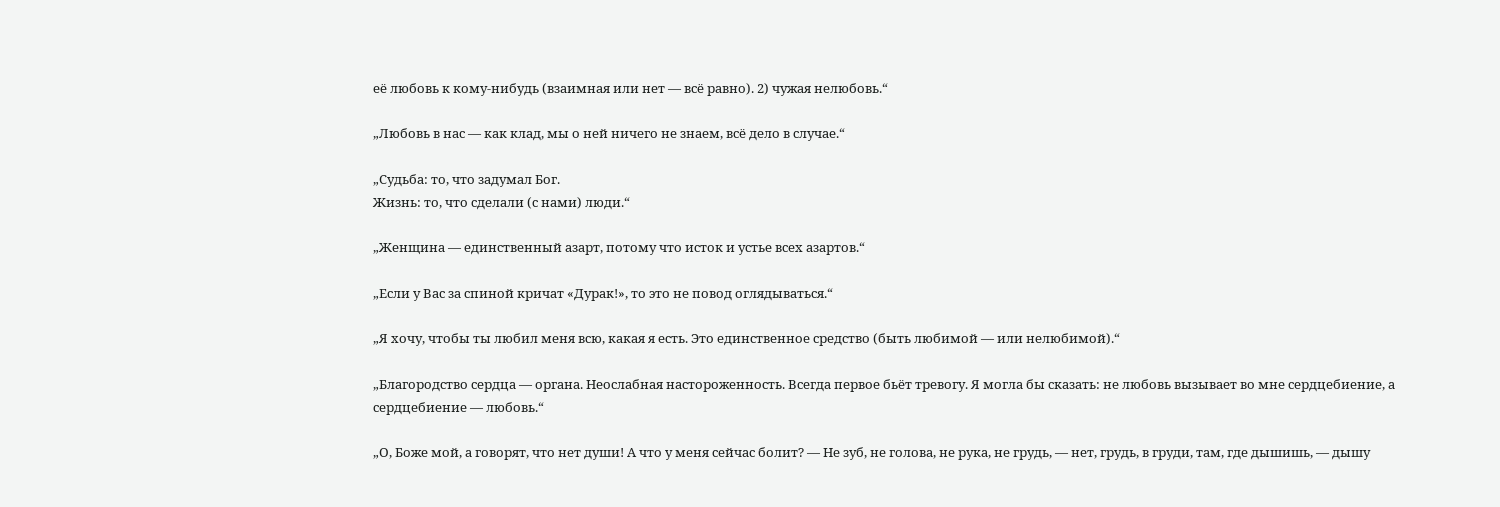её любовь к кому-нибудь (взаимная или нет — всё равно). 2) чужая нелюбовь.“

„Любовь в нас — как клад, мы о ней ничего не знаем, всё дело в случае.“

„Судьба: то, что задумал Бог.
Жизнь: то, что сделали (с нами) люди.“

„Женщина — единственный азарт, потому что исток и устье всех азартов.“

„Если у Вас за спиной кричат «Дурак!», то это не повод оглядываться.“

„Я хочу, чтобы ты любил меня всю, какая я есть. Это единственное средство (быть любимой — или нелюбимой).“

„Благородство сердца — органа. Неослабная настороженность. Всегда первое бьёт тревогу. Я могла бы сказать: не любовь вызывает во мне сердцебиение, а сердцебиение — любовь.“

„О, Боже мой, а говорят, что нет души! А что у меня сейчас болит? — Не зуб, не голова, не рука, не грудь, — нет, грудь, в груди, там, где дышишь, — дышу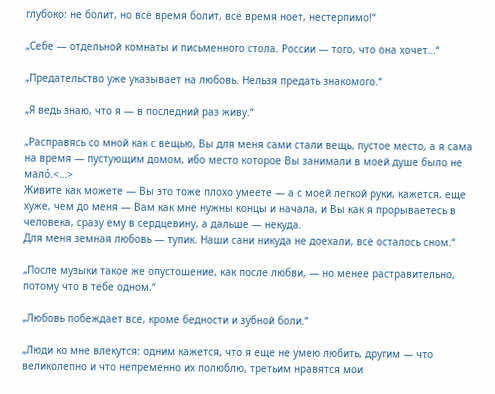глубоко: не болит, но всё время болит, всё время ноет, нестерпимо!“

„Себе — отдельной комнаты и письменного стола. России — того, что она хочет…“

„Предательство уже указывает на любовь. Нельзя предать знакомого.“

„Я ведь знаю, что я — в последний раз живу.“

„Расправясь со мной как с вещью, Вы для меня сами стали вещь, пустое место, а я сама на время — пустующим домом, ибо место которое Вы занимали в моей душе было не малó.<…>
Живите как можете — Вы это тоже плохо умеете — а с моей легкой руки, кажется, еще хуже, чем до меня — Вам как мне нужны концы и начала, и Вы как я прорываетесь в человека, сразу ему в сердцевину, а дальше — некуда.
Для меня земная любовь — тупик. Наши сани никуда не доехали, всё осталось сном.“

„После музыки такое же опустошение, как после любви, — но менее растравительно, потому что в тебе одном.“

„Любовь побеждает все, кроме бедности и зубной боли.“

„Люди ко мне влекутся: одним кажется, что я еще не умею любить, другим — что великолепно и что непременно их полюблю, третьим нравятся мои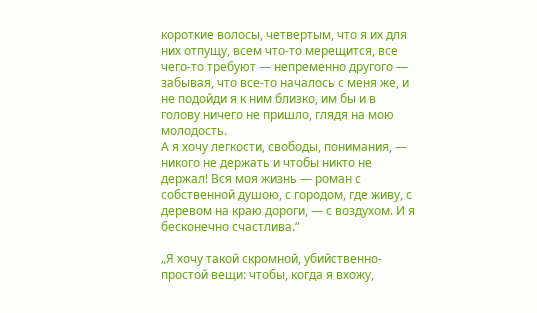короткие волосы, четвертым, что я их для них отпущу, всем что-то мерещится, все чего-то требуют — непременно другого — забывая, что все-то началось с меня же, и не подойди я к ним близко, им бы и в голову ничего не пришло, глядя на мою молодость.
А я хочу легкости, свободы, понимания, — никого не держать и чтобы никто не держал! Вся моя жизнь — роман с собственной душою, с городом, где живу, с деревом на краю дороги, — с воздухом. И я бесконечно счастлива.“

„Я хочу такой скромной, убийственно-простой вещи: чтобы, когда я вхожу,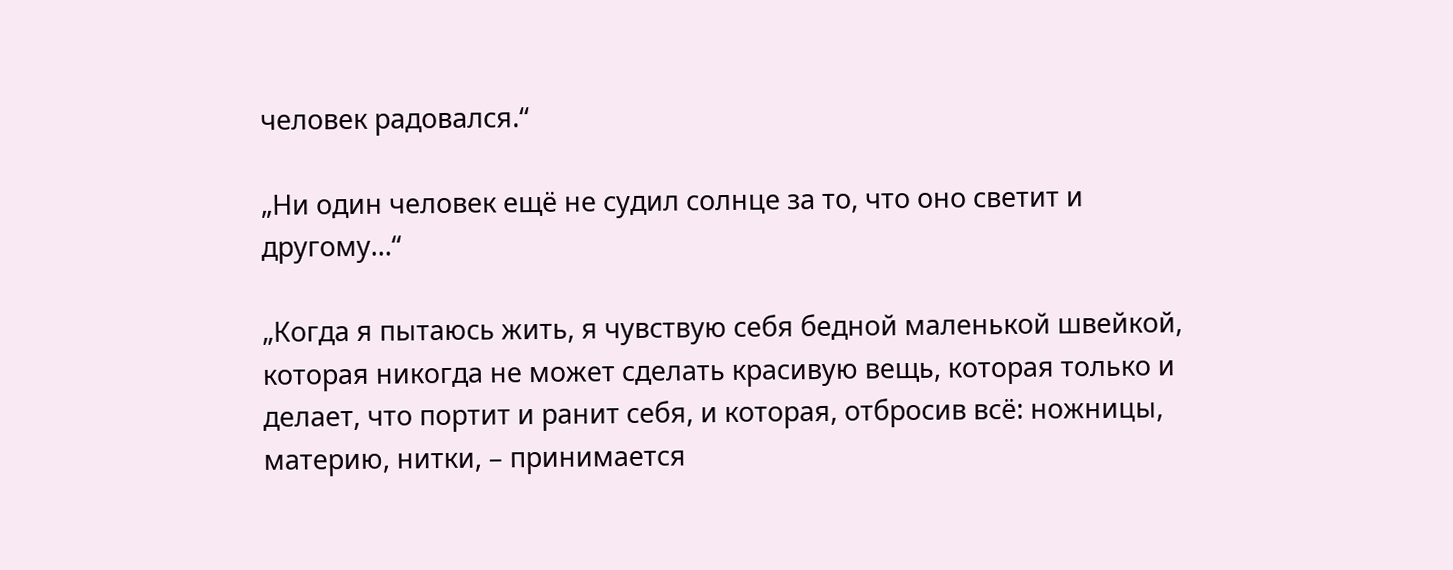человек радовался.“

„Ни один человек ещё не судил солнце за то, что оно светит и другому…“

„Когда я пытаюсь жить, я чувствую себя бедной маленькой швейкой, которая никогда не может сделать красивую вещь, которая только и делает, что портит и ранит себя, и которая, отбросив всё: ножницы, материю, нитки, – принимается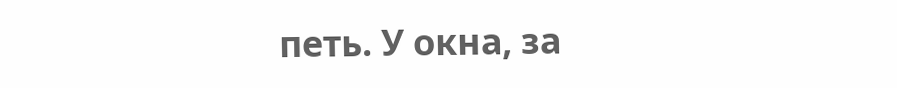петь. У окна, за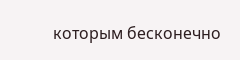которым бесконечно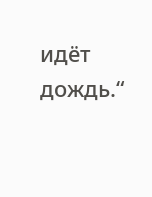идёт дождь.“